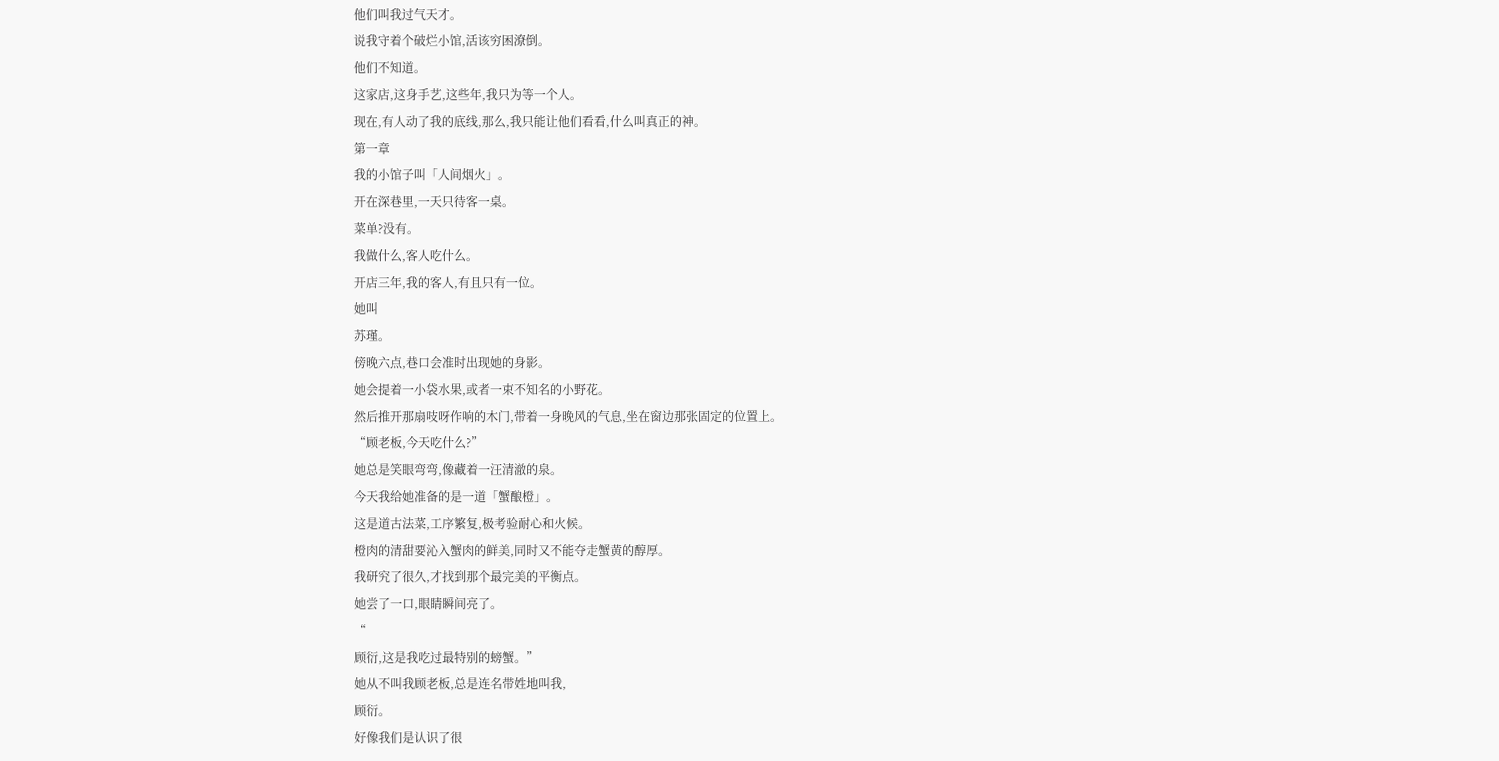他们叫我过气天才。
说我守着个破烂小馆,活该穷困潦倒。
他们不知道。
这家店,这身手艺,这些年,我只为等一个人。
现在,有人动了我的底线,那么,我只能让他们看看,什么叫真正的神。
第一章
我的小馆子叫「人间烟火」。
开在深巷里,一天只待客一桌。
菜单?没有。
我做什么,客人吃什么。
开店三年,我的客人,有且只有一位。
她叫
苏瑾。
傍晚六点,巷口会准时出现她的身影。
她会提着一小袋水果,或者一束不知名的小野花。
然后推开那扇吱呀作响的木门,带着一身晚风的气息,坐在窗边那张固定的位置上。
“顾老板,今天吃什么?”
她总是笑眼弯弯,像藏着一汪清澈的泉。
今天我给她准备的是一道「蟹酿橙」。
这是道古法菜,工序繁复,极考验耐心和火候。
橙肉的清甜要沁入蟹肉的鲜美,同时又不能夺走蟹黄的醇厚。
我研究了很久,才找到那个最完美的平衡点。
她尝了一口,眼睛瞬间亮了。
“
顾衍,这是我吃过最特别的螃蟹。”
她从不叫我顾老板,总是连名带姓地叫我,
顾衍。
好像我们是认识了很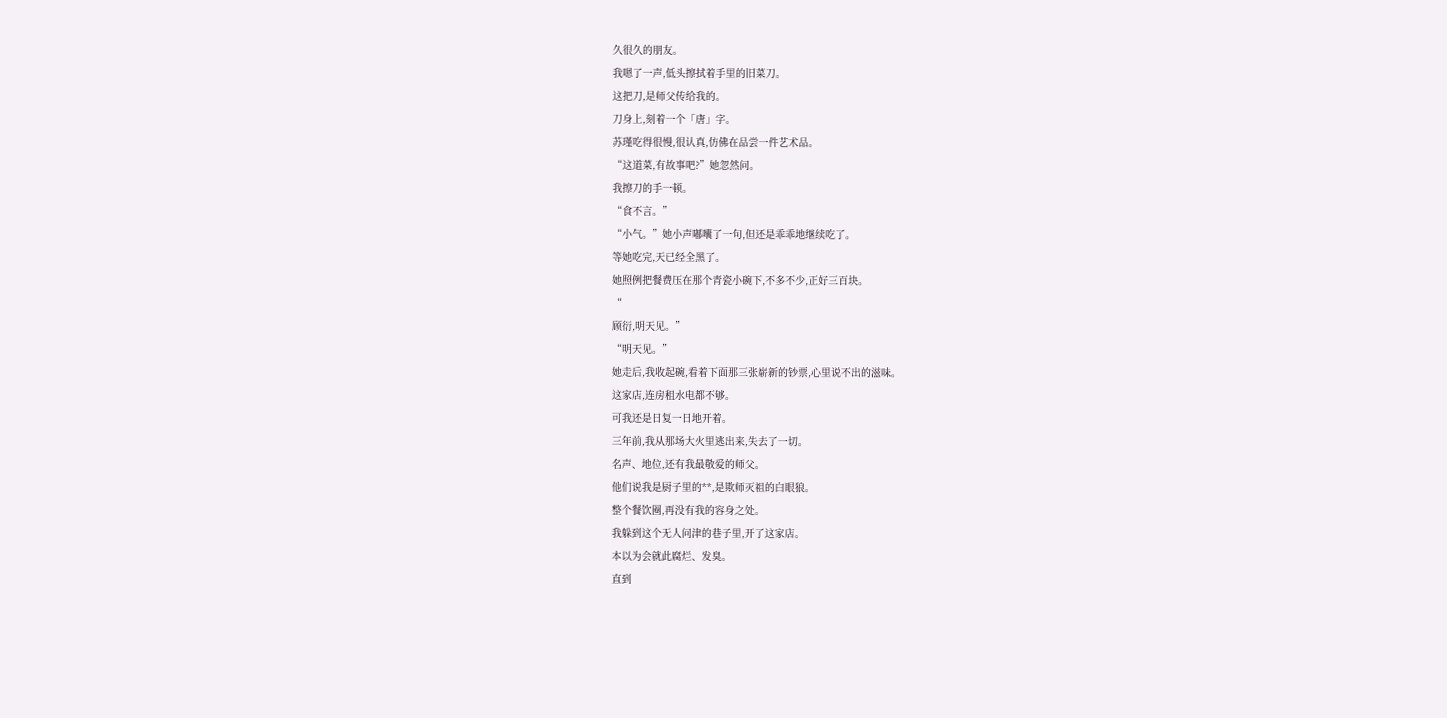久很久的朋友。
我嗯了一声,低头擦拭着手里的旧菜刀。
这把刀,是师父传给我的。
刀身上,刻着一个「唐」字。
苏瑾吃得很慢,很认真,仿佛在品尝一件艺术品。
“这道菜,有故事吧?”她忽然问。
我擦刀的手一顿。
“食不言。”
“小气。”她小声嘟囔了一句,但还是乖乖地继续吃了。
等她吃完,天已经全黑了。
她照例把餐费压在那个青瓷小碗下,不多不少,正好三百块。
“
顾衍,明天见。”
“明天见。”
她走后,我收起碗,看着下面那三张崭新的钞票,心里说不出的滋味。
这家店,连房租水电都不够。
可我还是日复一日地开着。
三年前,我从那场大火里逃出来,失去了一切。
名声、地位,还有我最敬爱的师父。
他们说我是厨子里的**,是欺师灭祖的白眼狼。
整个餐饮圈,再没有我的容身之处。
我躲到这个无人问津的巷子里,开了这家店。
本以为会就此腐烂、发臭。
直到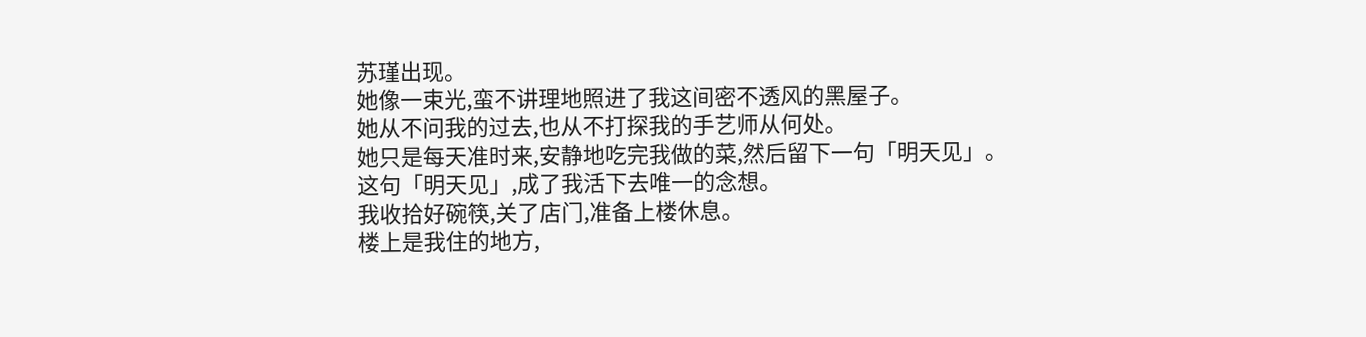苏瑾出现。
她像一束光,蛮不讲理地照进了我这间密不透风的黑屋子。
她从不问我的过去,也从不打探我的手艺师从何处。
她只是每天准时来,安静地吃完我做的菜,然后留下一句「明天见」。
这句「明天见」,成了我活下去唯一的念想。
我收拾好碗筷,关了店门,准备上楼休息。
楼上是我住的地方,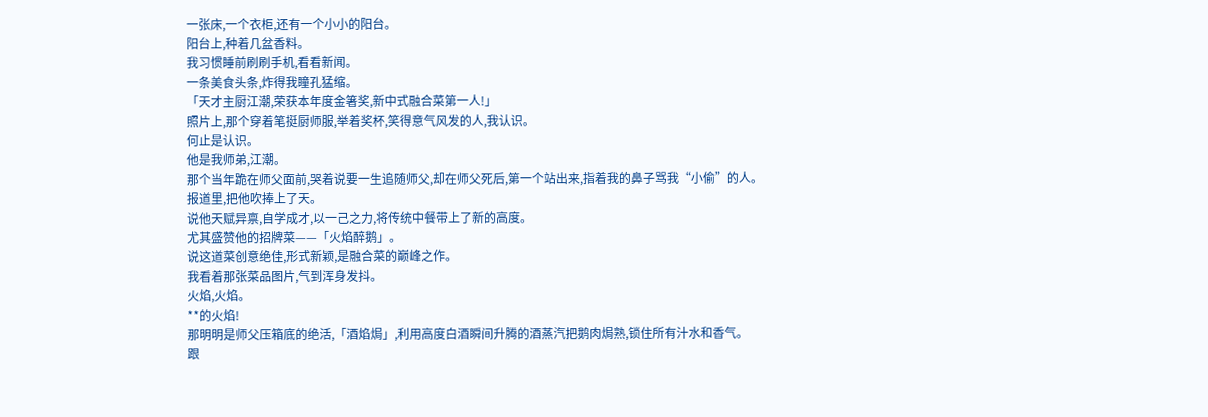一张床,一个衣柜,还有一个小小的阳台。
阳台上,种着几盆香料。
我习惯睡前刷刷手机,看看新闻。
一条美食头条,炸得我瞳孔猛缩。
「天才主厨江潮,荣获本年度金箸奖,新中式融合菜第一人!」
照片上,那个穿着笔挺厨师服,举着奖杯,笑得意气风发的人,我认识。
何止是认识。
他是我师弟,江潮。
那个当年跪在师父面前,哭着说要一生追随师父,却在师父死后,第一个站出来,指着我的鼻子骂我“小偷”的人。
报道里,把他吹捧上了天。
说他天赋异禀,自学成才,以一己之力,将传统中餐带上了新的高度。
尤其盛赞他的招牌菜——「火焰醉鹅」。
说这道菜创意绝佳,形式新颖,是融合菜的巅峰之作。
我看着那张菜品图片,气到浑身发抖。
火焰,火焰。
**的火焰!
那明明是师父压箱底的绝活,「酒焰焗」,利用高度白酒瞬间升腾的酒蒸汽把鹅肉焗熟,锁住所有汁水和香气。
跟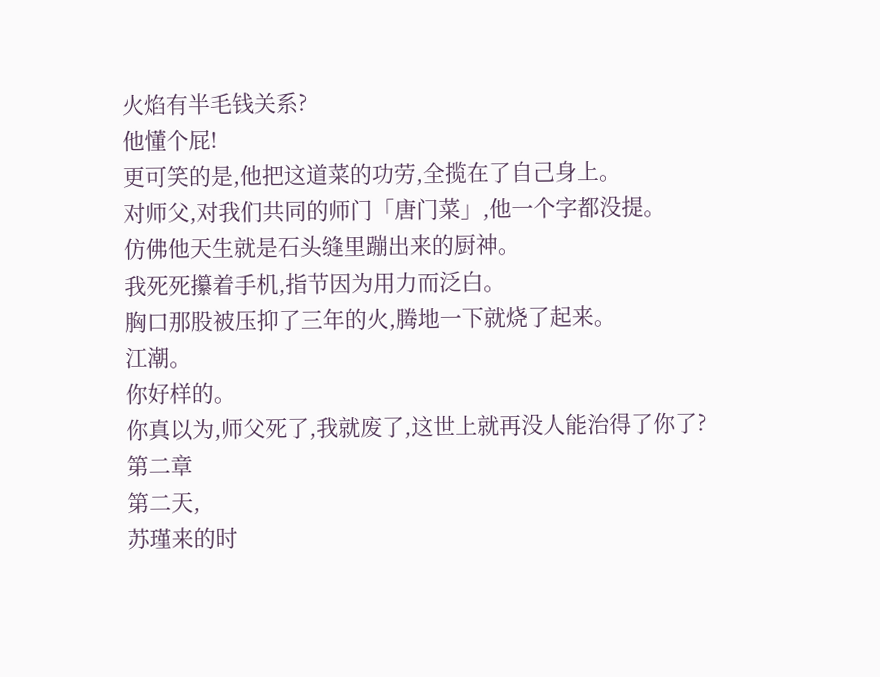火焰有半毛钱关系?
他懂个屁!
更可笑的是,他把这道菜的功劳,全揽在了自己身上。
对师父,对我们共同的师门「唐门菜」,他一个字都没提。
仿佛他天生就是石头缝里蹦出来的厨神。
我死死攥着手机,指节因为用力而泛白。
胸口那股被压抑了三年的火,腾地一下就烧了起来。
江潮。
你好样的。
你真以为,师父死了,我就废了,这世上就再没人能治得了你了?
第二章
第二天,
苏瑾来的时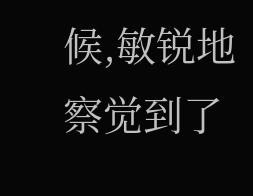候,敏锐地察觉到了